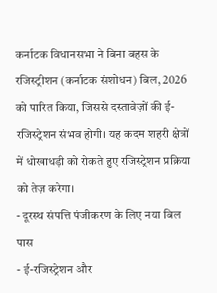कर्नाटक विधानसभा ने बिना बहस के रजिस्ट्रीशन (कर्नाटक संशोधन) बिल, 2026 को पारित किया, जिससे दस्तावेज़ों की ई-रजिस्ट्रेशन संभव होगी। यह कदम शहरी क्षेत्रों में धोखाधड़ी को रोकते हुए रजिस्ट्रेशन प्रक्रिया को तेज़ करेगा।
- दूरस्थ संपत्ति पंजीकरण के लिए नया बिल पास
- ई-रजिस्ट्रेशन और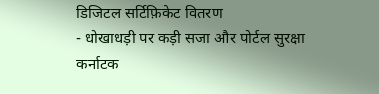डिजिटल सर्टिफ़िकेट वितरण
- धोखाधड़ी पर कड़ी सजा और पोर्टल सुरक्षा
कर्नाटक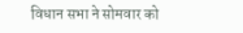विधान सभा ने सोमवार को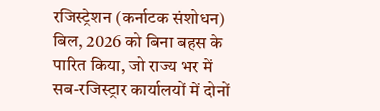रजिस्ट्रेशन (कर्नाटक संशोधन) बिल, 2026 को बिना बहस के पारित किया, जो राज्य भर में सब-रजिस्ट्रार कार्यालयों में दोनों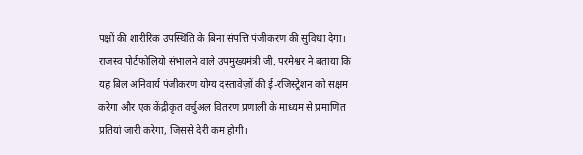पक्षों की शारीरिक उपस्थिति के बिना संपत्ति पंजीकरण की सुविधा देगा।
राजस्व पोर्टफोलियो संभालने वाले उपमुख्यमंत्री जी. परमेश्वर ने बताया कि यह बिल अनिवार्य पंजीकरण योग्य दस्तावेज़ों की ई-रजिस्ट्रेशन को सक्षम करेगा और एक केंद्रीकृत वर्चुअल वितरण प्रणाली के माध्यम से प्रमाणित प्रतियां जारी करेगा, जिससे देरी कम होगी।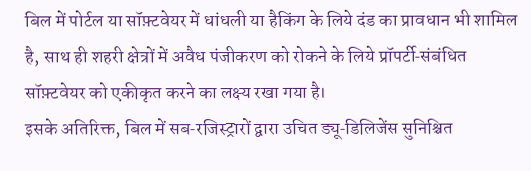बिल में पोर्टल या सॉफ़्टवेयर में धांधली या हैकिंग के लिये दंड का प्रावधान भी शामिल है, साथ ही शहरी क्षेत्रों में अवैध पंजीकरण को रोकने के लिये प्रॉपर्टी‑संबंधित सॉफ़्टवेयर को एकीकृत करने का लक्ष्य रखा गया है।
इसके अतिरिक्त, बिल में सब‑रजिस्ट्रारों द्वारा उचित ड्यू‑डिलिजेंस सुनिश्चित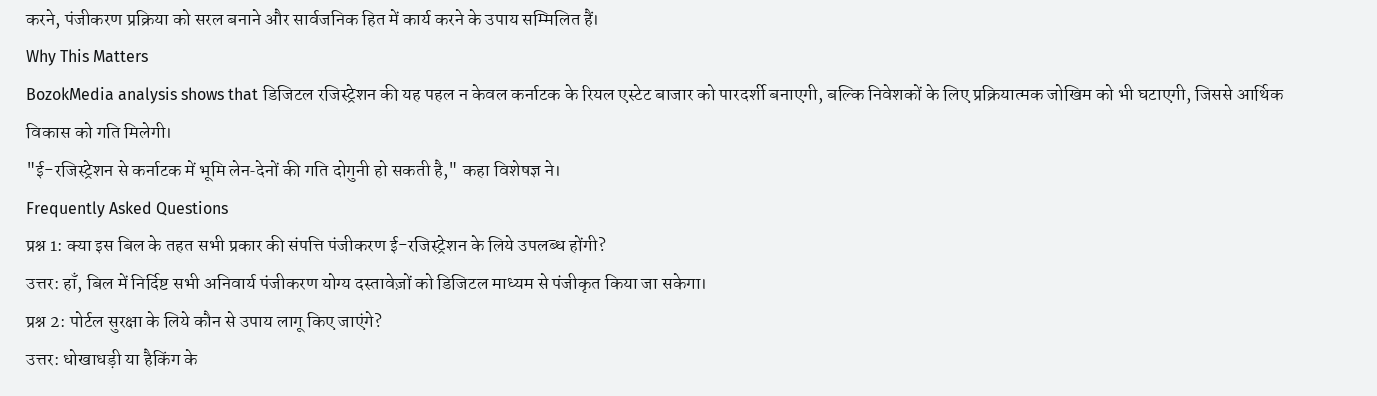करने, पंजीकरण प्रक्रिया को सरल बनाने और सार्वजनिक हित में कार्य करने के उपाय सम्मिलित हैं।
Why This Matters
BozokMedia analysis shows that डिजिटल रजिस्ट्रेशन की यह पहल न केवल कर्नाटक के रियल एस्टेट बाजार को पारदर्शी बनाएगी, बल्कि निवेशकों के लिए प्रक्रियात्मक जोखिम को भी घटाएगी, जिससे आर्थिक विकास को गति मिलेगी।
"ई-रजिस्ट्रेशन से कर्नाटक में भूमि लेन‑देनों की गति दोगुनी हो सकती है," कहा विशेषज्ञ ने।
Frequently Asked Questions
प्रश्न 1: क्या इस बिल के तहत सभी प्रकार की संपत्ति पंजीकरण ई-रजिस्ट्रेशन के लिये उपलब्ध होंगी?
उत्तर: हाँ, बिल में निर्दिष्ट सभी अनिवार्य पंजीकरण योग्य दस्तावेज़ों को डिजिटल माध्यम से पंजीकृत किया जा सकेगा।
प्रश्न 2: पोर्टल सुरक्षा के लिये कौन से उपाय लागू किए जाएंगे?
उत्तर: धोखाधड़ी या हैकिंग के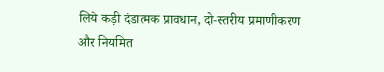लिये कड़ी दंडात्मक प्रावधान, दो‑स्तरीय प्रमाणीकरण और नियमित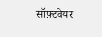सॉफ़्टवेयर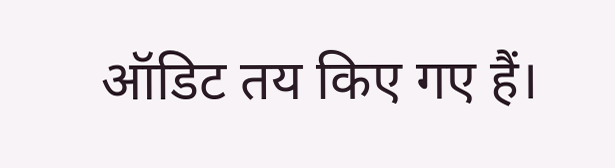ऑडिट तय किए गए हैं।